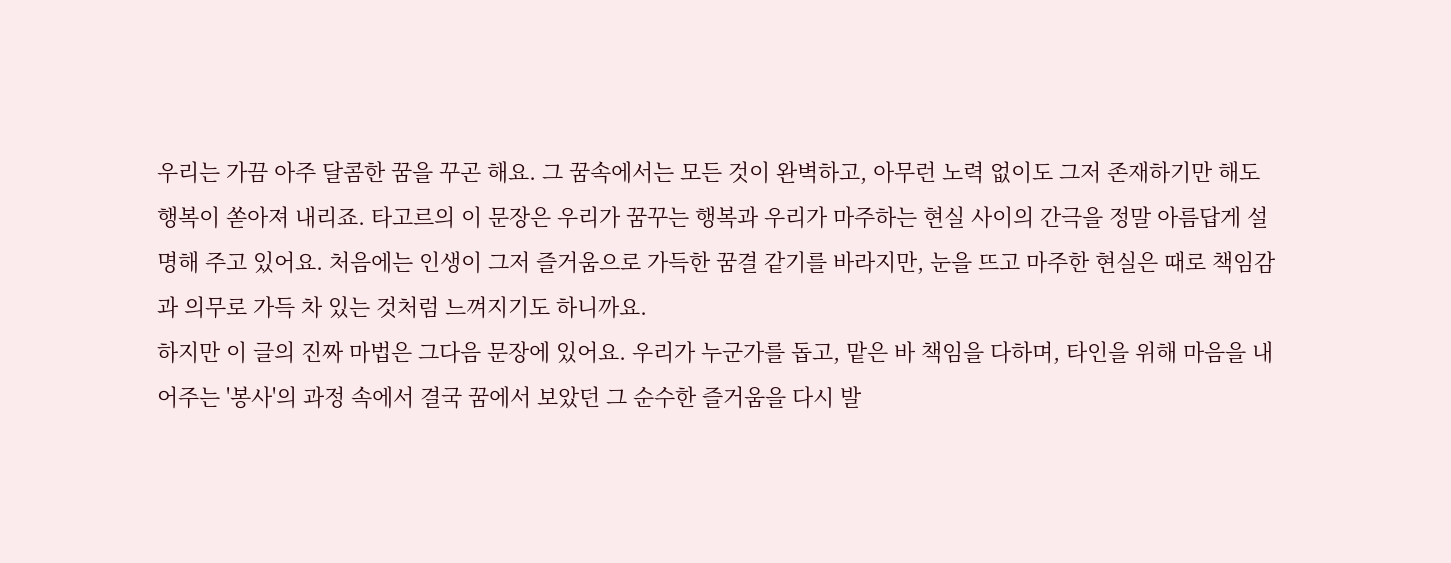우리는 가끔 아주 달콤한 꿈을 꾸곤 해요. 그 꿈속에서는 모든 것이 완벽하고, 아무런 노력 없이도 그저 존재하기만 해도 행복이 쏟아져 내리죠. 타고르의 이 문장은 우리가 꿈꾸는 행복과 우리가 마주하는 현실 사이의 간극을 정말 아름답게 설명해 주고 있어요. 처음에는 인생이 그저 즐거움으로 가득한 꿈결 같기를 바라지만, 눈을 뜨고 마주한 현실은 때로 책임감과 의무로 가득 차 있는 것처럼 느껴지기도 하니까요.
하지만 이 글의 진짜 마법은 그다음 문장에 있어요. 우리가 누군가를 돕고, 맡은 바 책임을 다하며, 타인을 위해 마음을 내어주는 '봉사'의 과정 속에서 결국 꿈에서 보았던 그 순수한 즐거움을 다시 발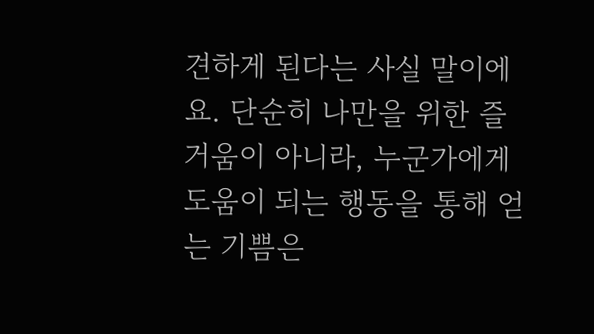견하게 된다는 사실 말이에요. 단순히 나만을 위한 즐거움이 아니라, 누군가에게 도움이 되는 행동을 통해 얻는 기쁨은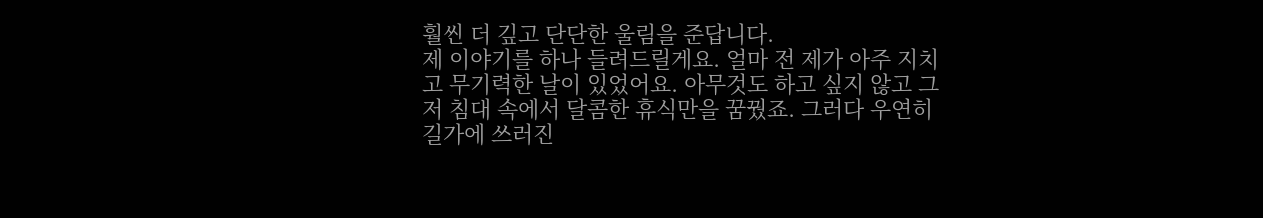훨씬 더 깊고 단단한 울림을 준답니다.
제 이야기를 하나 들려드릴게요. 얼마 전 제가 아주 지치고 무기력한 날이 있었어요. 아무것도 하고 싶지 않고 그저 침대 속에서 달콤한 휴식만을 꿈꿨죠. 그러다 우연히 길가에 쓰러진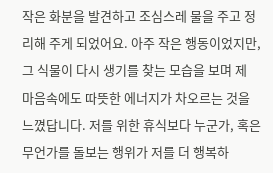작은 화분을 발견하고 조심스레 물을 주고 정리해 주게 되었어요. 아주 작은 행동이었지만, 그 식물이 다시 생기를 찾는 모습을 보며 제 마음속에도 따뜻한 에너지가 차오르는 것을 느꼈답니다. 저를 위한 휴식보다 누군가, 혹은 무언가를 돌보는 행위가 저를 더 행복하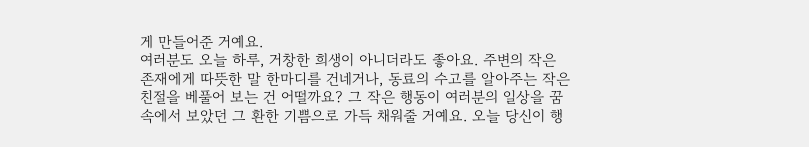게 만들어준 거예요.
여러분도 오늘 하루, 거창한 희생이 아니더라도 좋아요. 주변의 작은 존재에게 따뜻한 말 한마디를 건네거나, 동료의 수고를 알아주는 작은 친절을 베풀어 보는 건 어떨까요? 그 작은 행동이 여러분의 일상을 꿈속에서 보았던 그 환한 기쁨으로 가득 채워줄 거예요. 오늘 당신이 행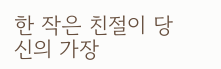한 작은 친절이 당신의 가장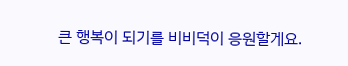큰 행복이 되기를 비비덕이 응원할게요.